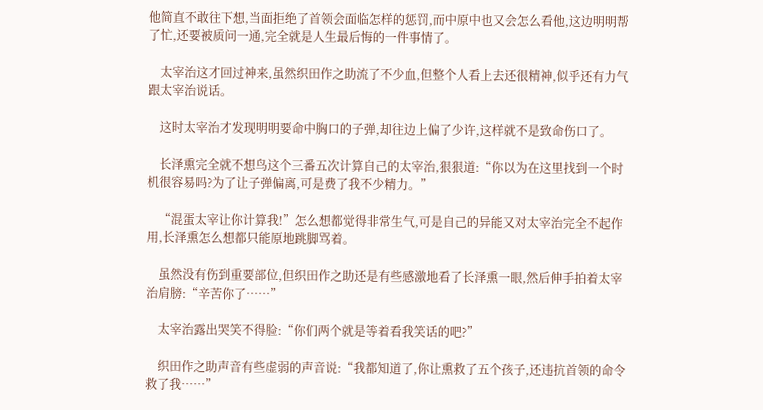他简直不敢往下想,当面拒绝了首领会面临怎样的惩罚,而中原中也又会怎么看他,这边明明帮了忙,还要被质问一通,完全就是人生最后悔的一件事情了。

    太宰治这才回过神来,虽然织田作之助流了不少血,但整个人看上去还很精神,似乎还有力气跟太宰治说话。

    这时太宰治才发现明明要命中胸口的子弹,却往边上偏了少许,这样就不是致命伤口了。

    长泽熏完全就不想鸟这个三番五次计算自己的太宰治,狠狠道:“你以为在这里找到一个时机很容易吗?为了让子弹偏离,可是费了我不少精力。”

    “混蛋太宰让你计算我!”怎么想都觉得非常生气,可是自己的异能又对太宰治完全不起作用,长泽熏怎么想都只能原地跳脚骂着。

    虽然没有伤到重要部位,但织田作之助还是有些感激地看了长泽熏一眼,然后伸手拍着太宰治肩膀:“辛苦你了……”

    太宰治露出哭笑不得脸:“你们两个就是等着看我笑话的吧?”

    织田作之助声音有些虚弱的声音说:“我都知道了,你让熏救了五个孩子,还违抗首领的命令救了我……”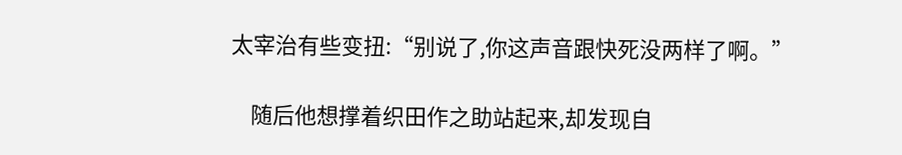太宰治有些变扭:“别说了,你这声音跟快死没两样了啊。”

    随后他想撑着织田作之助站起来,却发现自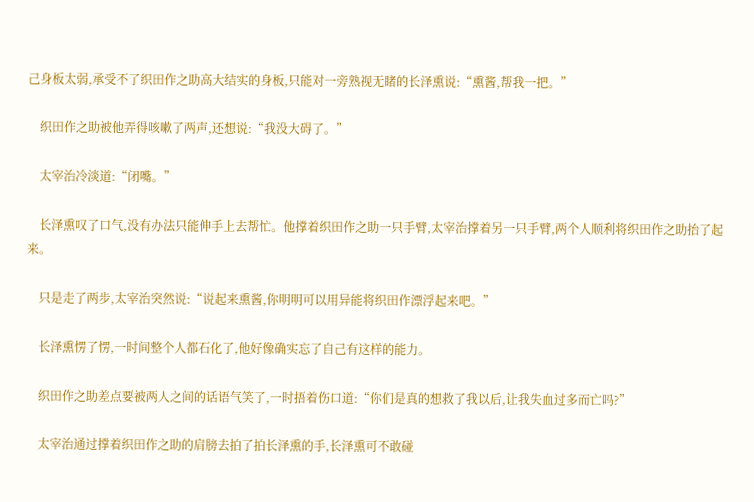己身板太弱,承受不了织田作之助高大结实的身板,只能对一旁熟视无睹的长泽熏说:“熏酱,帮我一把。”

    织田作之助被他弄得咳嗽了两声,还想说:“我没大碍了。”

    太宰治冷淡道:“闭嘴。”

    长泽熏叹了口气,没有办法只能伸手上去帮忙。他撑着织田作之助一只手臂,太宰治撑着另一只手臂,两个人顺利将织田作之助抬了起来。

    只是走了两步,太宰治突然说:“说起来熏酱,你明明可以用异能将织田作漂浮起来吧。”

    长泽熏愣了愣,一时间整个人都石化了,他好像确实忘了自己有这样的能力。

    织田作之助差点要被两人之间的话语气笑了,一时捂着伤口道:“你们是真的想救了我以后,让我失血过多而亡吗?”

    太宰治通过撑着织田作之助的肩膀去拍了拍长泽熏的手,长泽熏可不敢碰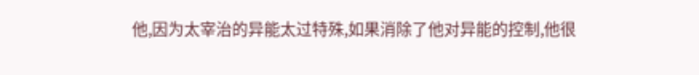他,因为太宰治的异能太过特殊,如果消除了他对异能的控制,他很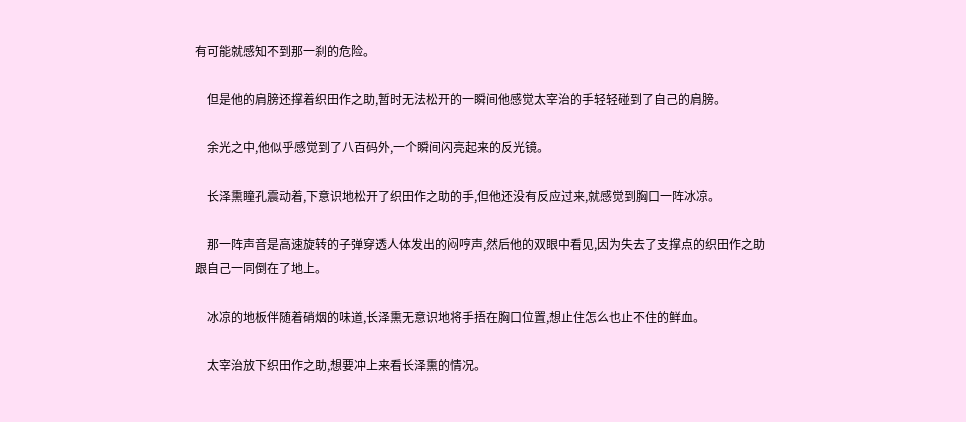有可能就感知不到那一刹的危险。

    但是他的肩膀还撑着织田作之助,暂时无法松开的一瞬间他感觉太宰治的手轻轻碰到了自己的肩膀。

    余光之中,他似乎感觉到了八百码外,一个瞬间闪亮起来的反光镜。

    长泽熏瞳孔震动着,下意识地松开了织田作之助的手,但他还没有反应过来,就感觉到胸口一阵冰凉。

    那一阵声音是高速旋转的子弹穿透人体发出的闷哼声,然后他的双眼中看见,因为失去了支撑点的织田作之助跟自己一同倒在了地上。

    冰凉的地板伴随着硝烟的味道,长泽熏无意识地将手捂在胸口位置,想止住怎么也止不住的鲜血。

    太宰治放下织田作之助,想要冲上来看长泽熏的情况。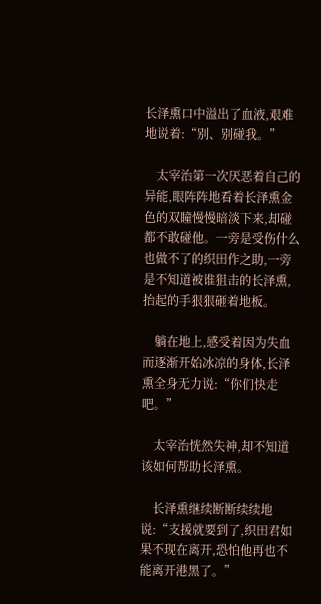长泽熏口中溢出了血液,艰难地说着:“别、别碰我。”

    太宰治第一次厌恶着自己的异能,眼阵阵地看着长泽熏金色的双瞳慢慢暗淡下来,却碰都不敢碰他。一旁是受伤什么也做不了的织田作之助,一旁是不知道被谁狙击的长泽熏,抬起的手狠狠砸着地板。

    躺在地上,感受着因为失血而逐渐开始冰凉的身体,长泽熏全身无力说:“你们快走吧。”

    太宰治恍然失神,却不知道该如何帮助长泽熏。

    长泽熏继续断断续续地说:“支援就要到了,织田君如果不现在离开,恐怕他再也不能离开港黑了。”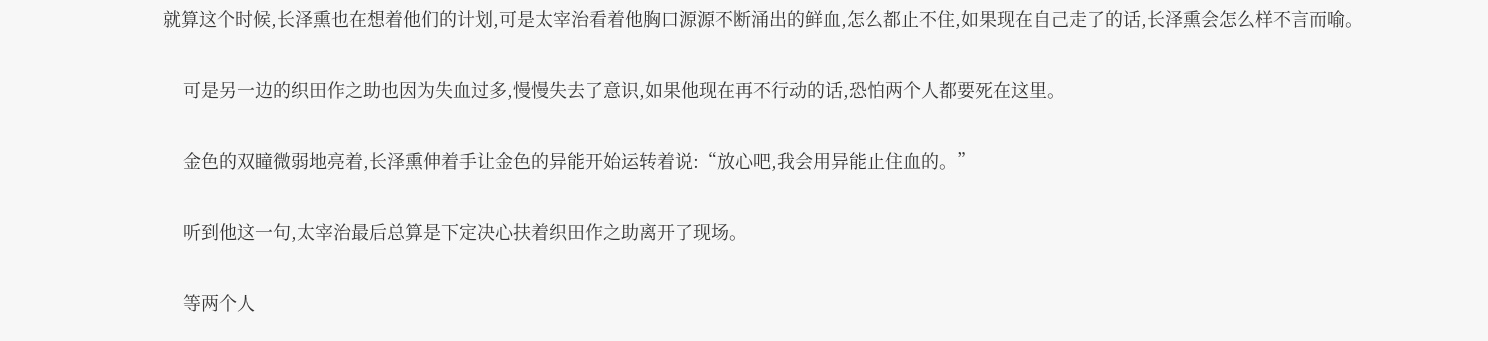就算这个时候,长泽熏也在想着他们的计划,可是太宰治看着他胸口源源不断涌出的鲜血,怎么都止不住,如果现在自己走了的话,长泽熏会怎么样不言而喻。

    可是另一边的织田作之助也因为失血过多,慢慢失去了意识,如果他现在再不行动的话,恐怕两个人都要死在这里。

    金色的双瞳微弱地亮着,长泽熏伸着手让金色的异能开始运转着说:“放心吧,我会用异能止住血的。”

    听到他这一句,太宰治最后总算是下定决心扶着织田作之助离开了现场。

    等两个人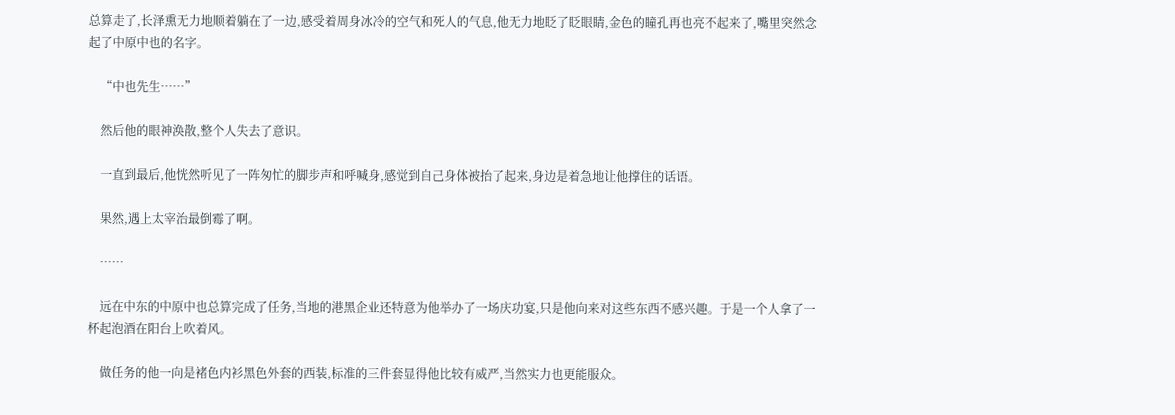总算走了,长泽熏无力地顺着躺在了一边,感受着周身冰冷的空气和死人的气息,他无力地眨了眨眼睛,金色的瞳孔再也亮不起来了,嘴里突然念起了中原中也的名字。

    “中也先生……”

    然后他的眼神涣散,整个人失去了意识。

    一直到最后,他恍然听见了一阵匆忙的脚步声和呼喊身,感觉到自己身体被抬了起来,身边是着急地让他撑住的话语。

    果然,遇上太宰治最倒霉了啊。

    ……

    远在中东的中原中也总算完成了任务,当地的港黑企业还特意为他举办了一场庆功宴,只是他向来对这些东西不感兴趣。于是一个人拿了一杯起泡酒在阳台上吹着风。

    做任务的他一向是褚色内衫黑色外套的西装,标准的三件套显得他比较有威严,当然实力也更能服众。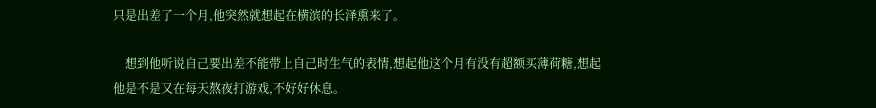只是出差了一个月,他突然就想起在横滨的长泽熏来了。

    想到他听说自己要出差不能带上自己时生气的表情,想起他这个月有没有超额买薄荷糖,想起他是不是又在每天熬夜打游戏,不好好休息。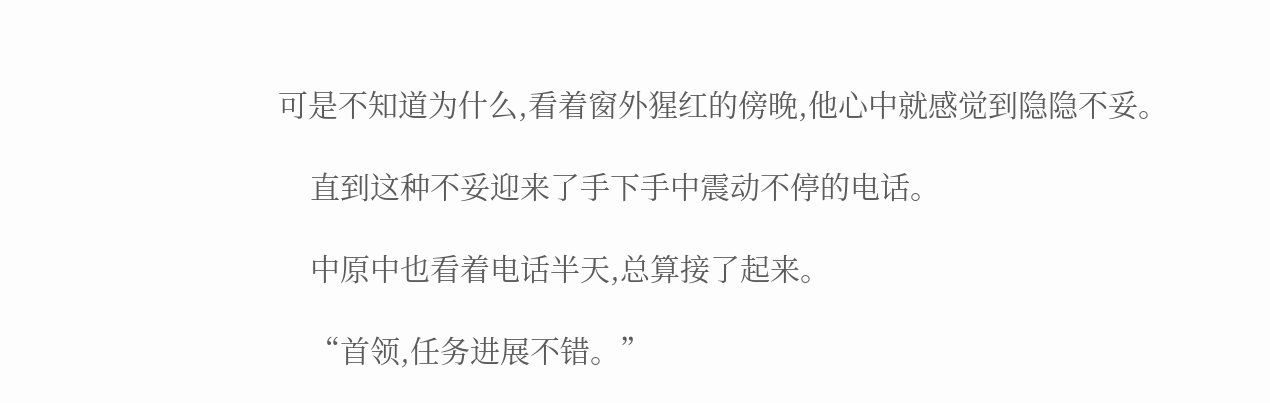可是不知道为什么,看着窗外猩红的傍晚,他心中就感觉到隐隐不妥。

    直到这种不妥迎来了手下手中震动不停的电话。

    中原中也看着电话半天,总算接了起来。

    “首领,任务进展不错。”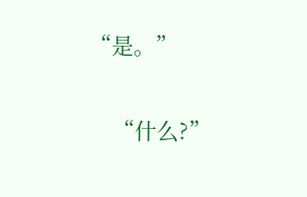“是。”

    “什么?”